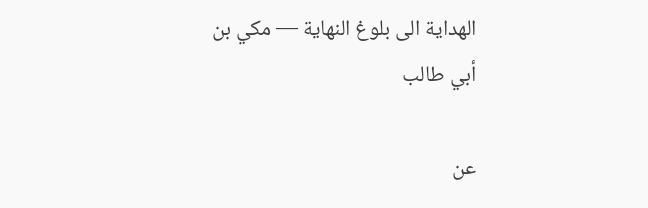الهداية الى بلوغ النهاية — مكي بن أبي طالب

عن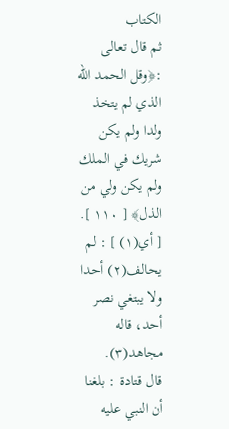الكتاب
ثم قال تعالى :﴿وقل الحمد الله الذي لم يتخذ ولدا ولم يكن شريك في الملك ولم يكن ولي من الذل﴾ [ ١١٠ ].
[ أي(١) ] : لم يحالف(٢) أحدا ولا يبتغي نصر أحد، قاله مجاهد(٣).
قال قتادة : بلغنا أن النبي عليه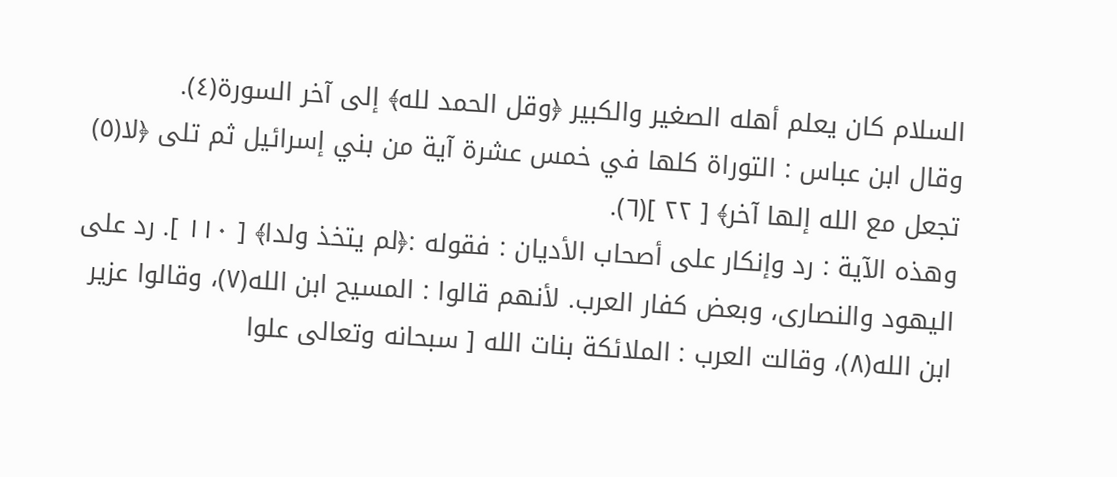السلام كان يعلم أهله الصغير والكبير ﴿وقل الحمد لله﴾ إلى آخر السورة(٤).
وقال ابن عباس : التوراة كلها في خمس عشرة آية من بني إسرائيل ثم تلى ﴿لا(٥) تجعل مع الله إلها آخر﴾ [ ٢٢ ](٦).
وهذه الآية : رد وإنكار على أصحاب الأديان : فقوله :﴿لم يتخذ ولدا﴾ [ ١١٠ ]. رد على اليهود والنصارى، وبعض كفار العرب. لأنهم قالوا : المسيح ابن الله(٧)، وقالوا عزير ابن الله(٨)، وقالت العرب : الملائكة بنات الله [ سبحانه وتعالى علوا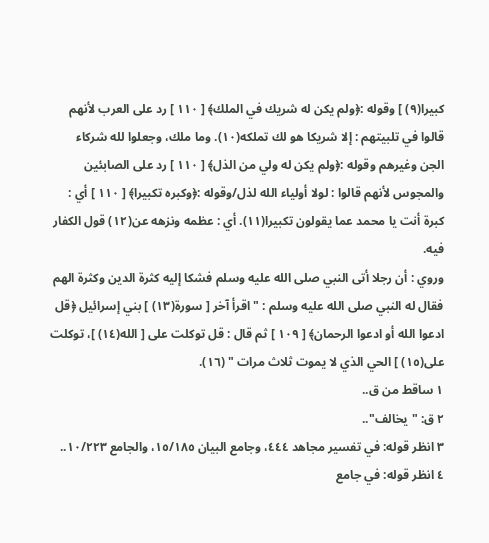كبيرا(٩) ] وقوله :﴿ولم يكن له شريك في الملك﴾ [ ١١٠ ] رد على العرب لأنهم قالوا في تلبيتهم : إلا شريكا هو لك تملكه(١٠). وما ملك، وجعلوا لله شركاء الجن وغيرهم وقوله :﴿ولم يكن له ولي من الذل﴾ [ ١١٠ ] رد على الصابئين والمجوس لأنهم قالوا : لولا أولياء الله لذل/وقوله :﴿وكبره تكبيرا﴾ [ ١١٠ ] أي : كبرة أنت يا محمد عما يقولون تكبيرا(١١). أي : عظمه ونزهه عن(١٢) قول الكفار فيه.
وروي : أن رجلا أتى النبي صلى الله عليه وسلم فشكا إليه كثرة الدين وكثرة الهم فقال له النبي صلى الله عليه وسلم : " اقرأ آخر [ سورة(١٣) ] بني إسرائيل ﴿قل ادعوا الله أو ادعوا الرحمان﴾ [ ١٠٩ ] ثم قال : قل توكلت على [ الله(١٤) ]، توكلت على(١٥) ] الحي الذي لا يموت ثلاث مرات " (١٦).
١ ساقط من ق..
٢ ق: "يخالف"..
٣ انظر قوله: في تفسير مجاهد ٤٤٤، وجامع البيان ١٥/١٨٥، والجامع ١٠/٢٢٣..
٤ انظر قوله: في جامع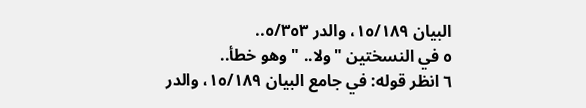البيان ١٥/١٨٩، والدر ٥/٣٥٣..
٥ في النسختين "ولا.. " وهو خطأ..
٦ انظر قوله: في جامع البيان ١٥/١٨٩، والدر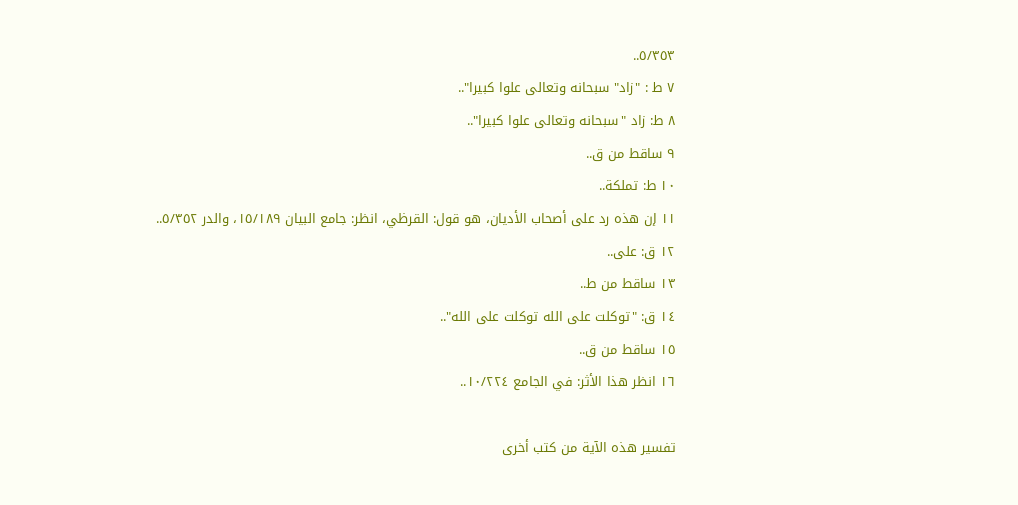٥/٣٥٣..
٧ ط : "زاد" سبحانه وتعالى علوا كبيرا"..
٨ ط: زاد "سبحانه وتعالى علوا كبيرا"..
٩ ساقط من ق..
١٠ ط: تملكة..
١١ إن هذه رد على أصحاب الأديان، هو قول: القرظي، انظر: جامع البيان ١٥/١٨٩، والدر ٥/٣٥٢..
١٢ ق: على..
١٣ ساقط من ط..
١٤ ق: "توكلت على الله توكلت على الله"..
١٥ ساقط من ق..
١٦ انظر هذا الأثر: في الجامع ١٠/٢٢٤..

تفسير هذه الآية من كتب أخرى